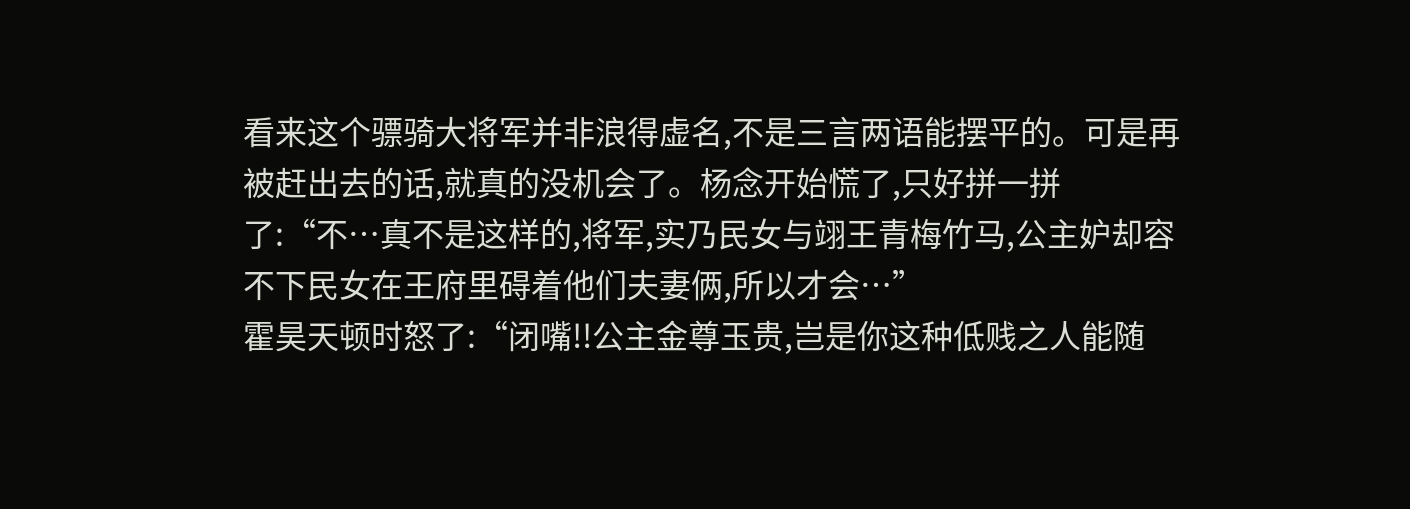看来这个骠骑大将军并非浪得虚名,不是三言两语能摆平的。可是再被赶出去的话,就真的没机会了。杨念开始慌了,只好拼一拼了:“不…真不是这样的,将军,实乃民女与翊王青梅竹马,公主妒却容不下民女在王府里碍着他们夫妻俩,所以才会…”
霍昊天顿时怒了:“闭嘴!!公主金尊玉贵,岂是你这种低贱之人能随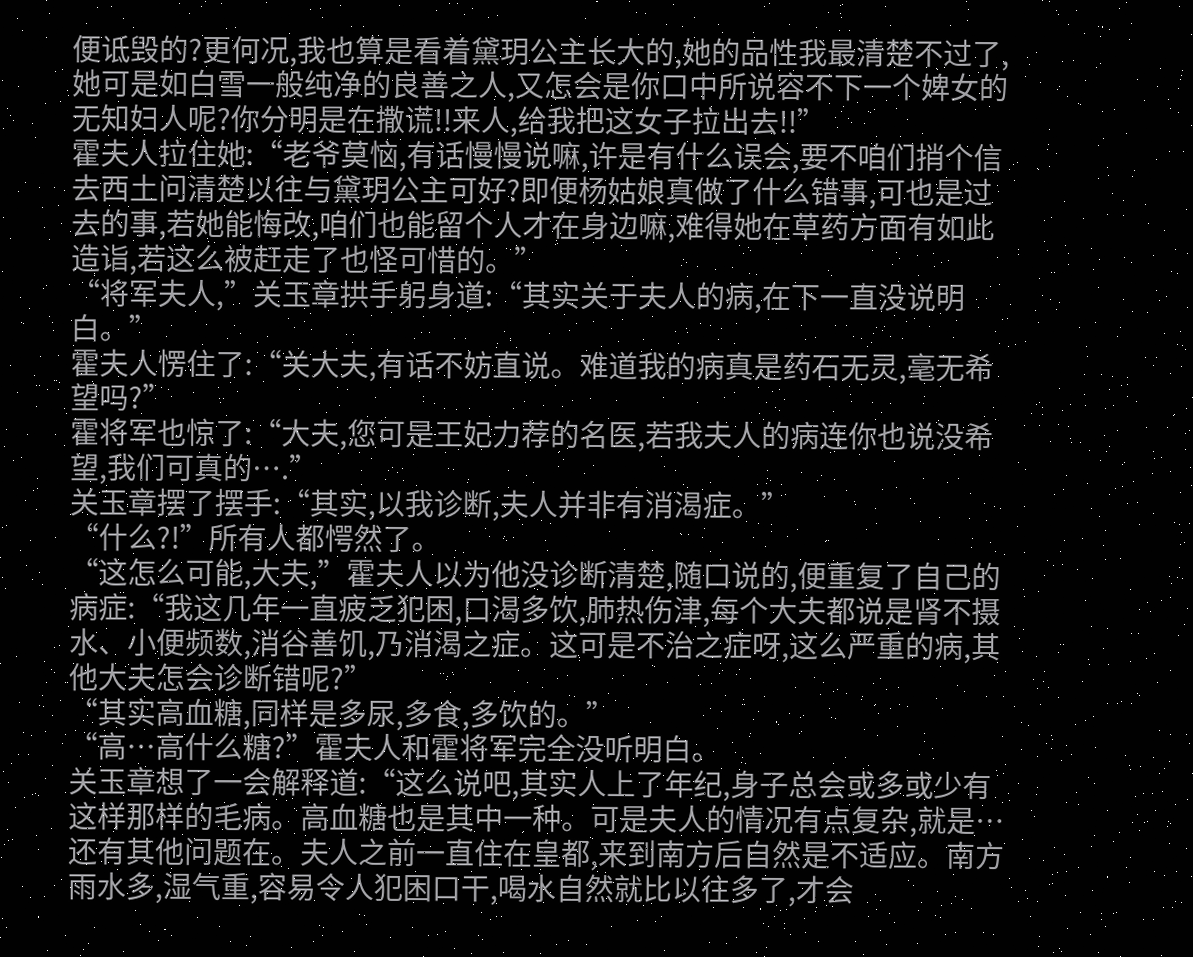便诋毁的?更何况,我也算是看着黛玥公主长大的,她的品性我最清楚不过了,她可是如白雪一般纯净的良善之人,又怎会是你口中所说容不下一个婢女的无知妇人呢?你分明是在撒谎!!来人,给我把这女子拉出去!!”
霍夫人拉住她:“老爷莫恼,有话慢慢说嘛,许是有什么误会,要不咱们捎个信去西土问清楚以往与黛玥公主可好?即便杨姑娘真做了什么错事,可也是过去的事,若她能悔改,咱们也能留个人才在身边嘛,难得她在草药方面有如此造诣,若这么被赶走了也怪可惜的。”
“将军夫人,”关玉章拱手躬身道:“其实关于夫人的病,在下一直没说明白。”
霍夫人愣住了:“关大夫,有话不妨直说。难道我的病真是药石无灵,毫无希望吗?”
霍将军也惊了:“大夫,您可是王妃力荐的名医,若我夫人的病连你也说没希望,我们可真的….”
关玉章摆了摆手:“其实,以我诊断,夫人并非有消渴症。”
“什么?!”所有人都愕然了。
“这怎么可能,大夫,”霍夫人以为他没诊断清楚,随口说的,便重复了自己的病症:“我这几年一直疲乏犯困,口渴多饮,肺热伤津,每个大夫都说是肾不摄水、小便频数,消谷善饥,乃消渴之症。这可是不治之症呀,这么严重的病,其他大夫怎会诊断错呢?”
“其实高血糖,同样是多尿,多食,多饮的。”
“高…高什么糖?”霍夫人和霍将军完全没听明白。
关玉章想了一会解释道:“这么说吧,其实人上了年纪,身子总会或多或少有这样那样的毛病。高血糖也是其中一种。可是夫人的情况有点复杂,就是…还有其他问题在。夫人之前一直住在皇都,来到南方后自然是不适应。南方雨水多,湿气重,容易令人犯困口干,喝水自然就比以往多了,才会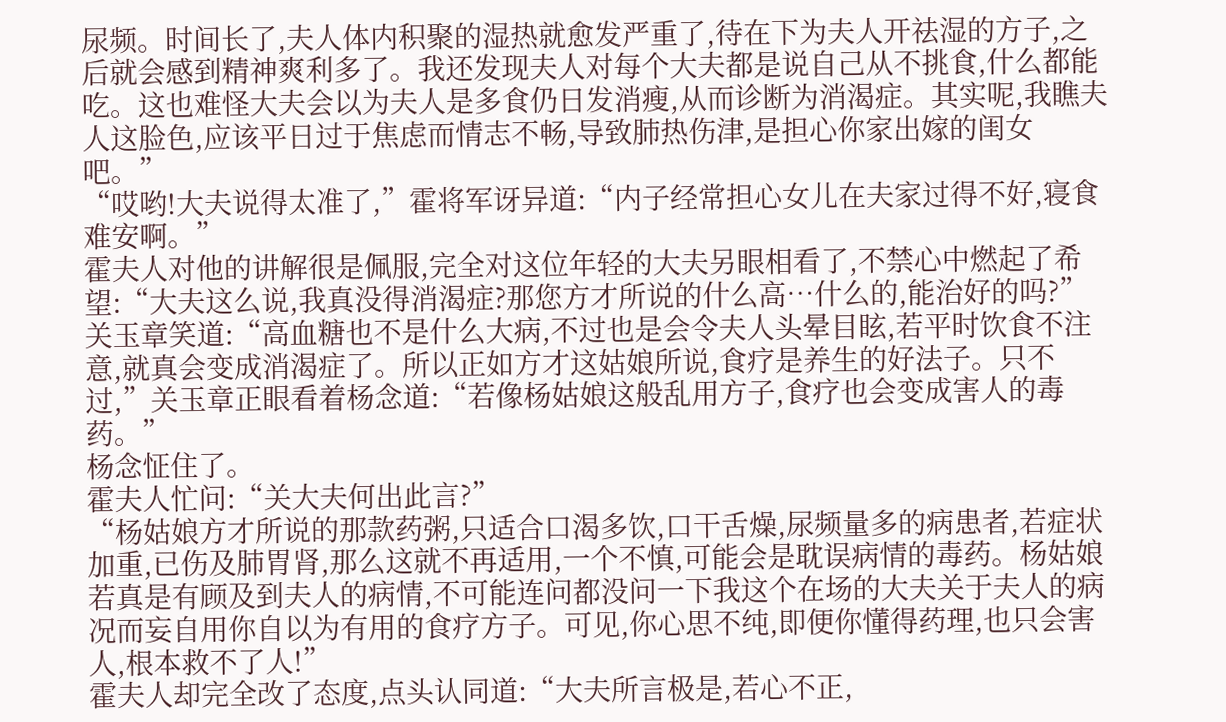尿频。时间长了,夫人体内积聚的湿热就愈发严重了,待在下为夫人开祛湿的方子,之后就会感到精神爽利多了。我还发现夫人对每个大夫都是说自己从不挑食,什么都能吃。这也难怪大夫会以为夫人是多食仍日发消瘦,从而诊断为消渴症。其实呢,我瞧夫人这脸色,应该平日过于焦虑而情志不畅,导致肺热伤津,是担心你家出嫁的闺女吧。”
“哎哟!大夫说得太准了,”霍将军讶异道:“内子经常担心女儿在夫家过得不好,寝食难安啊。”
霍夫人对他的讲解很是佩服,完全对这位年轻的大夫另眼相看了,不禁心中燃起了希望:“大夫这么说,我真没得消渴症?那您方才所说的什么高…什么的,能治好的吗?”
关玉章笑道:“高血糖也不是什么大病,不过也是会令夫人头晕目眩,若平时饮食不注意,就真会变成消渴症了。所以正如方才这姑娘所说,食疗是养生的好法子。只不过,”关玉章正眼看着杨念道:“若像杨姑娘这般乱用方子,食疗也会变成害人的毒药。”
杨念怔住了。
霍夫人忙问:“关大夫何出此言?”
“杨姑娘方才所说的那款药粥,只适合口渴多饮,口干舌燥,尿频量多的病患者,若症状加重,已伤及肺胃肾,那么这就不再适用,一个不慎,可能会是耽误病情的毒药。杨姑娘若真是有顾及到夫人的病情,不可能连问都没问一下我这个在场的大夫关于夫人的病况而妄自用你自以为有用的食疗方子。可见,你心思不纯,即便你懂得药理,也只会害人,根本救不了人!”
霍夫人却完全改了态度,点头认同道:“大夫所言极是,若心不正,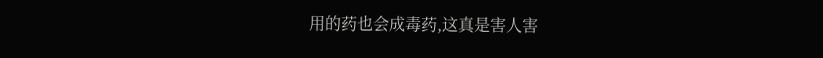用的药也会成毒药,这真是害人害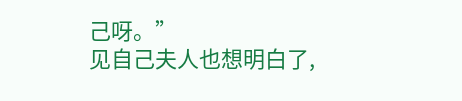己呀。”
见自己夫人也想明白了,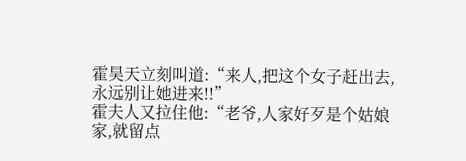霍昊天立刻叫道:“来人,把这个女子赶出去,永远别让她进来!!”
霍夫人又拉住他:“老爷,人家好歹是个姑娘家,就留点